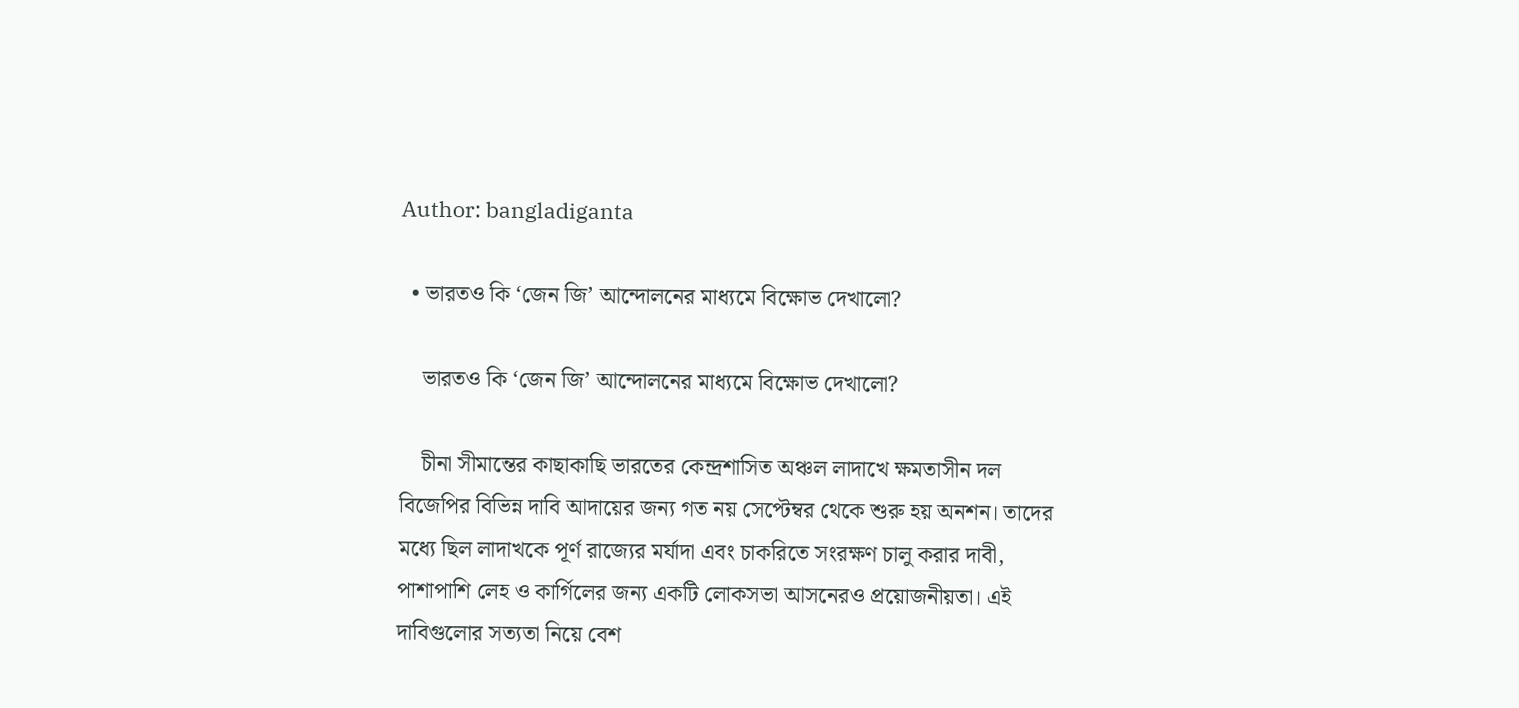Author: bangladiganta

  • ভারতও কি ‘জেন জি’ আন্দোলনের মাধ্যমে বিক্ষোভ দেখালো?

    ভারতও কি ‘জেন জি’ আন্দোলনের মাধ্যমে বিক্ষোভ দেখালো?

    চীনা সীমান্তের কাছাকাছি ভারতের কেন্দ্রশাসিত অঞ্চল লাদাখে ক্ষমতাসীন দল বিজেপির বিভিন্ন দাবি আদায়ের জন্য গত নয় সেপ্টেম্বর থেকে শুরু হয় অনশন। তাদের মধ্যে ছিল লাদাখকে পূর্ণ রাজ্যের মর্যাদা এবং চাকরিতে সংরক্ষণ চালু করার দাবী, পাশাপাশি লেহ ও কার্গিলের জন্য একটি লোকসভা আসনেরও প্রয়োজনীয়তা। এই দাবিগুলোর সত্যতা নিয়ে বেশ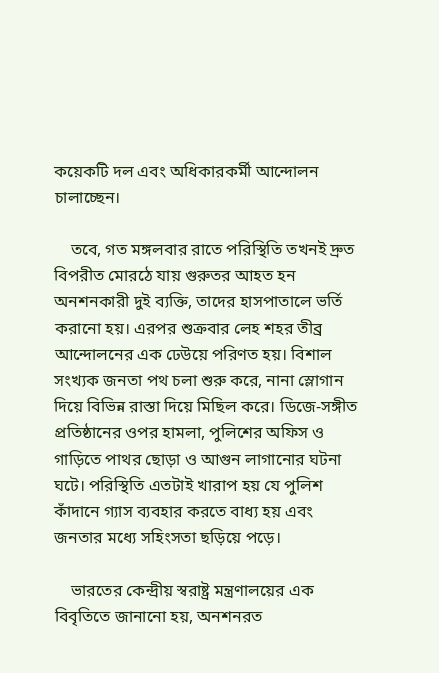কয়েকটি দল এবং অধিকারকর্মী আন্দোলন চালাচ্ছেন।

    তবে, গত মঙ্গলবার রাতে পরিস্থিতি তখনই দ্রুত বিপরীত মোরঠে যায় গুরুতর আহত হন অনশনকারী দুই ব্যক্তি, তাদের হাসপাতালে ভর্তি করানো হয়। এরপর শুক্রবার লেহ শহর তীব্র আন্দোলনের এক ঢেউয়ে পরিণত হয়। বিশাল সংখ্যক জনতা পথ চলা শুরু করে, নানা স্লোগান দিয়ে বিভিন্ন রাস্তা দিয়ে মিছিল করে। ডিজে-সঙ্গীত প্রতিষ্ঠানের ওপর হামলা, পুলিশের অফিস ও গাড়িতে পাথর ছোড়া ও আগুন লাগানোর ঘটনা ঘটে। পরিস্থিতি এতটাই খারাপ হয় যে পুলিশ কাঁদানে গ্যাস ব্যবহার করতে বাধ্য হয় এবং জনতার মধ্যে সহিংসতা ছড়িয়ে পড়ে।

    ভারতের কেন্দ্রীয় স্বরাষ্ট্র মন্ত্রণালয়ের এক বিবৃতিতে জানানো হয়, অনশনরত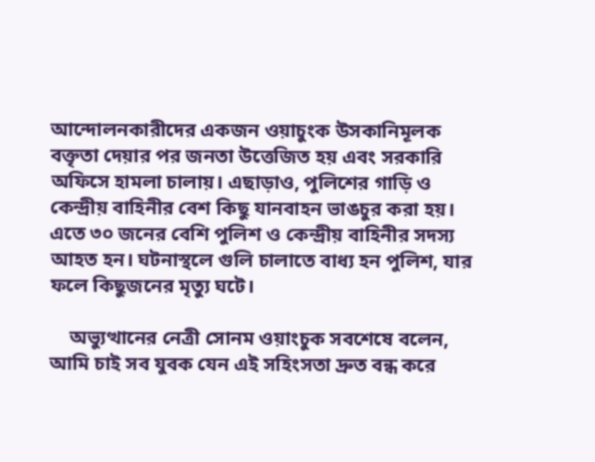আন্দোলনকারীদের একজন ওয়াচুংক উসকানিমূলক বক্তৃতা দেয়ার পর জনতা উত্তেজিত হয় এবং সরকারি অফিসে হামলা চালায়। এছাড়াও, পুলিশের গাড়ি ও কেন্দ্রীয় বাহিনীর বেশ কিছু যানবাহন ভাঙচুর করা হয়। এতে ৩০ জনের বেশি পুলিশ ও কেন্দ্রীয় বাহিনীর সদস্য আহত হন। ঘটনাস্থলে গুলি চালাতে বাধ্য হন পুলিশ, যার ফলে কিছুজনের মৃত্যু ঘটে।

    অভ্যুত্থানের নেত্রী সোনম ওয়াংচুক সবশেষে বলেন, আমি চাই সব যুবক যেন এই সহিংসতা দ্রুত বন্ধ করে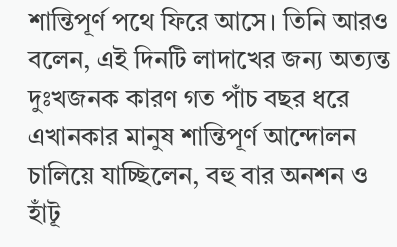শান্তিপূর্ণ পথে ফিরে আসে। তিনি আরও বলেন, এই দিনটি লাদাখের জন্য অত্যন্ত দুঃখজনক কারণ গত পাঁচ বছর ধরে এখানকার মানুষ শান্তিপূর্ণ আন্দোলন চালিয়ে যাচ্ছিলেন, বহু বার অনশন ও হাঁটূ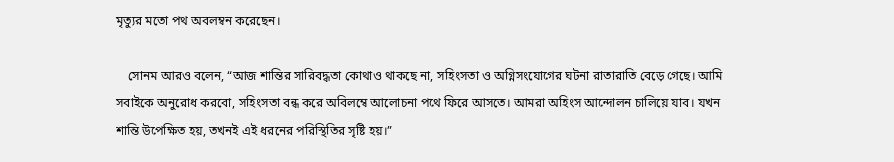মৃত্যুর মতো পথ অবলম্বন করেছেন।

    সোনম আরও বলেন, “আজ শান্তির সারিবদ্ধতা কোথাও থাকছে না, সহিংসতা ও অগ্নিসংযোগের ঘটনা রাতারাতি বেড়ে গেছে। আমি সবাইকে অনুরোধ করবো, সহিংসতা বন্ধ করে অবিলম্বে আলোচনা পথে ফিরে আসতে। আমরা অহিংস আন্দোলন চালিয়ে যাব। যখন শান্তি উপেক্ষিত হয়, তখনই এই ধরনের পরিস্থিতির সৃষ্টি হয়।”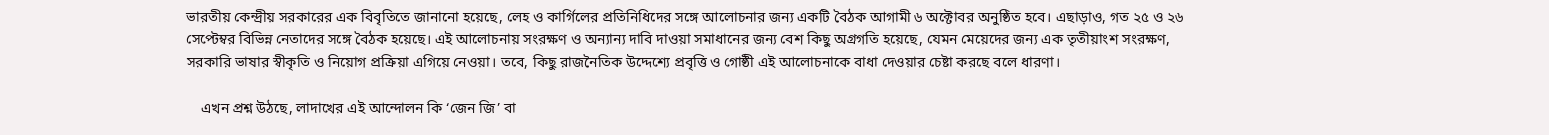ভারতীয় কেন্দ্রীয় সরকারের এক বিবৃতিতে জানানো হয়েছে, লেহ ও কার্গিলের প্রতিনিধিদের সঙ্গে আলোচনার জন্য একটি বৈঠক আগামী ৬ অক্টোবর অনুষ্ঠিত হবে। এছাড়াও, গত ২৫ ও ২৬ সেপ্টেম্বর বিভিন্ন নেতাদের সঙ্গে বৈঠক হয়েছে। এই আলোচনায় সংরক্ষণ ও অন্যান্য দাবি দাওয়া সমাধানের জন্য বেশ কিছু অগ্রগতি হয়েছে, যেমন মেয়েদের জন্য এক তৃতীয়াংশ সংরক্ষণ, সরকারি ভাষার স্বীকৃতি ও নিয়োগ প্রক্রিয়া এগিয়ে নেওয়া। তবে, কিছু রাজনৈতিক উদ্দেশ্যে প্রবৃত্তি ও গোষ্ঠী এই আলোচনাকে বাধা দেওয়ার চেষ্টা করছে বলে ধারণা।

    এখন প্রশ্ন উঠছে, লাদাখের এই আন্দোলন কি ‘জেন জি’ বা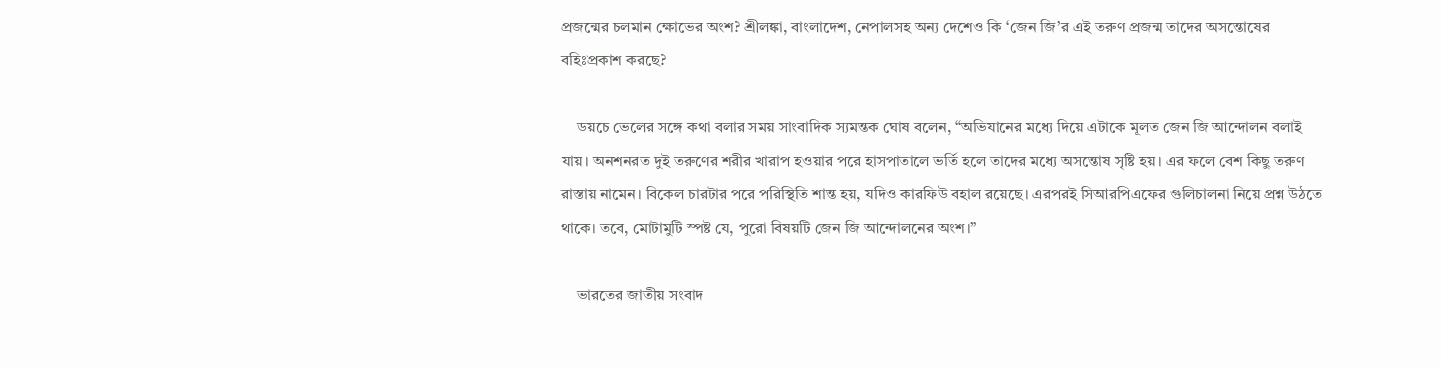প্রজন্মের চলমান ক্ষোভের অংশ? শ্রীলঙ্কা, বাংলাদেশ, নেপালসহ অন্য দেশেও কি ‘জেন জি’র এই তরুণ প্রজন্ম তাদের অসন্তোষের বহিঃপ্রকাশ করছে?

    ডয়চে ভেলের সঙ্গে কথা বলার সময় সাংবাদিক স্যমন্তক ঘোষ বলেন, “অভিযানের মধ্যে দিয়ে এটাকে মূলত জেন জি আন্দোলন বলাই যায়। অনশনরত দুই তরুণের শরীর খারাপ হওয়ার পরে হাসপাতালে ভর্তি হলে তাদের মধ্যে অসন্তোষ সৃষ্টি হয়। এর ফলে বেশ কিছু তরুণ রাস্তায় নামেন। বিকেল চারটার পরে পরিস্থিতি শান্ত হয়, যদিও কারফিউ বহাল রয়েছে। এরপরই সিআরপিএফের গুলিচালনা নিয়ে প্রশ্ন উঠতে থাকে। তবে, মোটামুটি স্পষ্ট যে, পুরো বিষয়টি জেন জি আন্দোলনের অংশ।”

    ভারতের জাতীয় সংবাদ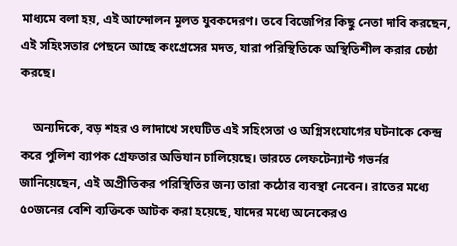মাধ্যমে বলা হয়, এই আন্দোলন মূলত যুবকদেরণ। তবে বিজেপির কিছু নেতা দাবি করছেন, এই সহিংসতার পেছনে আছে কংগ্রেসের মদত, যারা পরিস্থিতিকে অস্থিতিশীল করার চেষ্ঠা করছে।

    অন্যদিকে, বড় শহর ও লাদাখে সংঘটিত এই সহিংসতা ও অগ্নিসংযোগের ঘটনাকে কেন্দ্র করে পুলিশ ব্যাপক গ্রেফতার অভিযান চালিয়েছে। ভারতে লেফটেন্যান্ট গভর্নর জানিয়েছেন, এই অপ্রীতিকর পরিস্থিতির জন্য তারা কঠোর ব্যবস্থা নেবেন। রাতের মধ্যে ৫০জনের বেশি ব্যক্তিকে আটক করা হয়েছে, যাদের মধ্যে অনেকেরও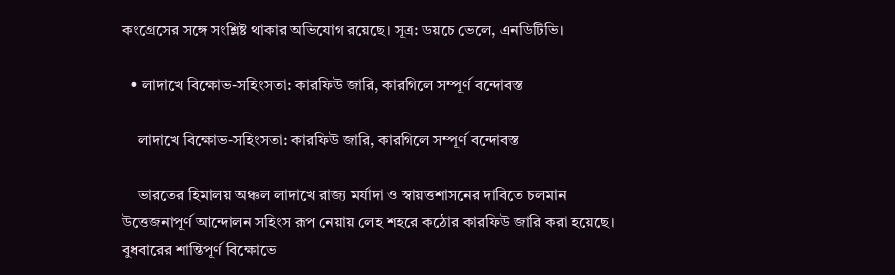কংগ্রেসের সঙ্গে সংশ্লিষ্ট থাকার অভিযোগ রয়েছে। সূত্র: ডয়চে ভেলে, এনডিটিভি।

  • লাদাখে বিক্ষোভ-সহিংসতা: কারফিউ জারি, কারগিলে সম্পূর্ণ বন্দোবস্ত

    লাদাখে বিক্ষোভ-সহিংসতা: কারফিউ জারি, কারগিলে সম্পূর্ণ বন্দোবস্ত

    ভারতের হিমালয় অঞ্চল লাদাখে রাজ্য মর্যাদা ও স্বায়ত্তশাসনের দাবিতে চলমান উত্তেজনাপূর্ণ আন্দোলন সহিংস রূপ নেয়ায় লেহ শহরে কঠোর কারফিউ জারি করা হয়েছে। বুধবারের শান্তিপূর্ণ বিক্ষোভে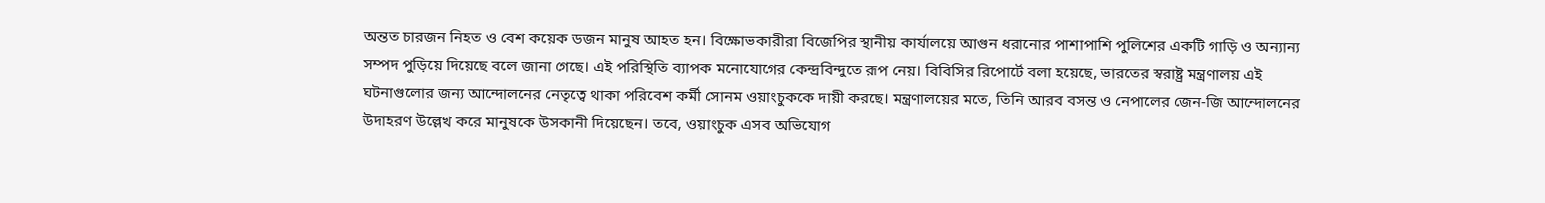অন্তত চারজন নিহত ও বেশ কয়েক ডজন মানুষ আহত হন। বিক্ষোভকারীরা বিজেপির স্থানীয় কার্যালয়ে আগুন ধরানোর পাশাপাশি পুলিশের একটি গাড়ি ও অন্যান্য সম্পদ পুড়িয়ে দিয়েছে বলে জানা গেছে। এই পরিস্থিতি ব্যাপক মনোযোগের কেন্দ্রবিন্দুতে রূপ নেয়। বিবিসির রিপোর্টে বলা হয়েছে, ভারতের স্বরাষ্ট্র মন্ত্রণালয় এই ঘটনাগুলোর জন্য আন্দোলনের নেতৃত্বে থাকা পরিবেশ কর্মী সোনম ওয়াংচুককে দায়ী করছে। মন্ত্রণালয়ের মতে, তিনি আরব বসন্ত ও নেপালের জেন-জি আন্দোলনের উদাহরণ উল্লেখ করে মানুষকে উসকানী দিয়েছেন। তবে, ওয়াংচুক এসব অভিযোগ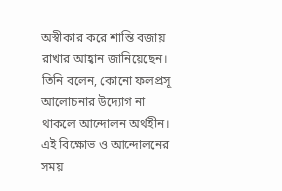অস্বীকার করে শান্তি বজায় রাখার আহ্বান জানিয়েছেন। তিনি বলেন, কোনো ফলপ্রসূ আলোচনার উদ্যোগ না থাকলে আন্দোলন অর্থহীন। এই বিক্ষোভ ও আন্দোলনের সময়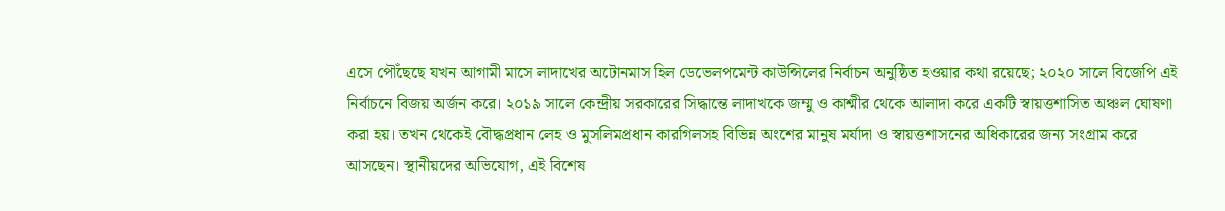এসে পৌঁছেছে যখন আগামী মাসে লাদাখের অটোনমাস হিল ডেভেলপমেন্ট কাউন্সিলের নির্বাচন অনুষ্ঠিত হওয়ার কথা রয়েছে; ২০২০ সালে বিজেপি এই নির্বাচনে বিজয় অর্জন করে। ২০১৯ সালে কেন্দ্রীয় সরকারের সিদ্ধান্তে লাদাখকে জম্মু ও কাশ্মীর থেকে আলাদা করে একটি স্বায়ত্তশাসিত অঞ্চল ঘোষণা করা হয়। তখন থেকেই বৌদ্ধপ্রধান লেহ ও মুসলিমপ্রধান কারগিলসহ বিভিন্ন অংশের মানুষ মর্যাদা ও স্বায়ত্তশাসনের অধিকারের জন্য সংগ্রাম করে আসছেন। স্থানীয়দের অভিযোগ, এই বিশেষ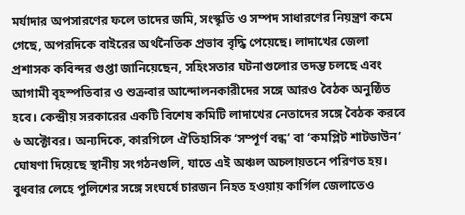মর্যাদার অপসারণের ফলে তাদের জমি, সংস্কৃতি ও সম্পদ সাধারণের নিয়ন্ত্রণ কমে গেছে, অপরদিকে বাইরের অর্থনৈতিক প্রভাব বৃদ্ধি পেয়েছে। লাদাখের জেলা প্রশাসক কবিন্দর গুপ্তা জানিয়েছেন, সহিংসতার ঘটনাগুলোর তদন্ত চলছে এবং আগামী বৃহস্পতিবার ও শুক্রবার আন্দোলনকারীদের সঙ্গে আরও বৈঠক অনুষ্ঠিত হবে। কেন্দ্রীয় সরকারের একটি বিশেষ কমিটি লাদাখের নেতাদের সঙ্গে বৈঠক করবে ৬ অক্টোবর। অন্যদিকে, কারগিলে ঐতিহাসিক ‘সম্পূর্ণ বন্ধ’ বা ‘কমপ্লিট শাটডাউন’ ঘোষণা দিয়েছে স্থানীয় সংগঠনগুলি, যাতে এই অঞ্চল অচলায়তনে পরিণত হয়। বুধবার লেহে পুলিশের সঙ্গে সংঘর্ষে চারজন নিহত হওয়ায় কার্গিল জেলাতেও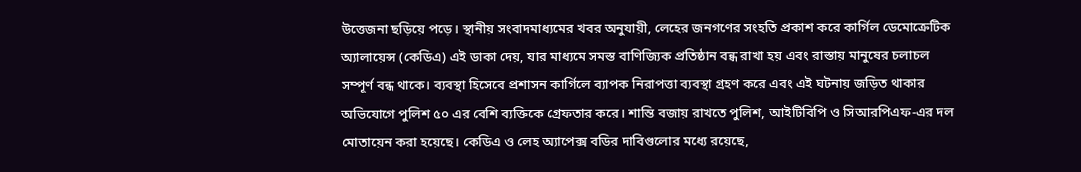উত্তেজনা ছড়িয়ে পড়ে। স্থানীয় সংবাদমাধ্যমের খবর অনুযায়ী, লেহের জনগণের সংহতি প্রকাশ করে কার্গিল ডেমোক্রেটিক অ্যালায়েন্স (কেডিএ) এই ডাকা দেয়, যার মাধ্যমে সমস্ত বাণিজ্যিক প্রতিষ্ঠান বন্ধ রাখা হয় এবং রাস্তায় মানুষের চলাচল সম্পূর্ণ বন্ধ থাকে। ব্যবস্থা হিসেবে প্রশাসন কার্গিলে ব্যাপক নিরাপত্তা ব্যবস্থা গ্রহণ করে এবং এই ঘটনায় জড়িত থাকার অভিযোগে পুলিশ ৫০ এর বেশি ব্যক্তিকে গ্রেফতার করে। শান্তি বজায় রাখতে পুলিশ, আইটিবিপি ও সিআরপিএফ-এর দল মোতায়েন করা হয়েছে। কেডিএ ও লেহ অ্যাপেক্স বডির দাবিগুলোর মধ্যে রয়েছে,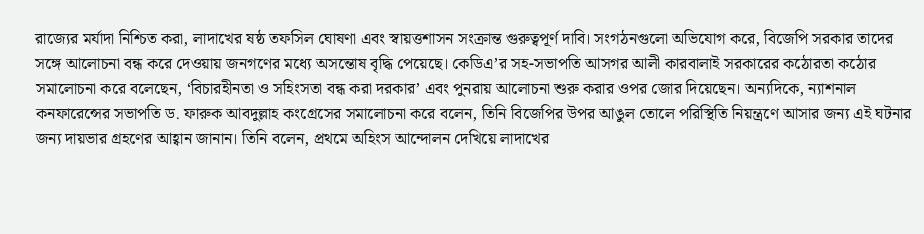রাজ্যের মর্যাদা নিশ্চিত করা, লাদাখের ষষ্ঠ তফসিল ঘোষণা এবং স্বায়ত্তশাসন সংক্রান্ত গুরুত্বপূর্ণ দাবি। সংগঠনগুলো অভিযোগ করে, বিজেপি সরকার তাদের সঙ্গে আলোচনা বন্ধ করে দেওয়ায় জনগণের মধ্যে অসন্তোষ বৃদ্ধি পেয়েছে। কেডিএ’র সহ-সভাপতি আসগর আলী কারবালাই সরকারের কঠোরতা কঠোর সমালোচনা করে বলেছেন, ‘বিচারহীনতা ও সহিংসতা বন্ধ করা দরকার’ এবং পুনরায় আলোচনা শুরু করার ওপর জোর দিয়েছেন। অন্যদিকে, ন্যাশনাল কনফারেন্সের সভাপতি ড. ফারুক আবদুল্লাহ কংগ্রেসের সমালোচনা করে বলেন, তিনি বিজেপির উপর আঙুল তোলে পরিস্থিতি নিয়ন্ত্রণে আসার জন্য এই ঘটনার জন্য দায়ভার গ্রহণের আহ্বান জানান। তিনি বলেন, প্রথমে অহিংস আন্দোলন দেখিয়ে লাদাখের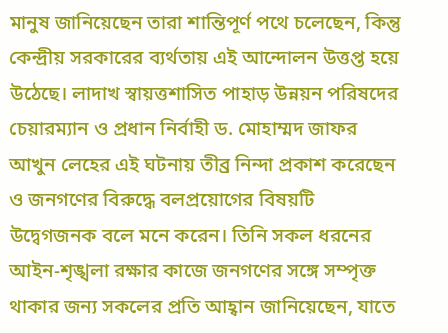মানুষ জানিয়েছেন তারা শান্তিপূর্ণ পথে চলেছেন, কিন্তু কেন্দ্রীয় সরকারের ব্যর্থতায় এই আন্দোলন উত্তপ্ত হয়ে উঠেছে। লাদাখ স্বায়ত্তশাসিত পাহাড় উন্নয়ন পরিষদের চেয়ারম্যান ও প্রধান নির্বাহী ড. মোহাম্মদ জাফর আখুন লেহের এই ঘটনায় তীব্র নিন্দা প্রকাশ করেছেন ও জনগণের বিরুদ্ধে বলপ্রয়োগের বিষয়টি উদ্বেগজনক বলে মনে করেন। তিনি সকল ধরনের আইন-শৃঙ্খলা রক্ষার কাজে জনগণের সঙ্গে সম্পৃক্ত থাকার জন্য সকলের প্রতি আহ্বান জানিয়েছেন, যাতে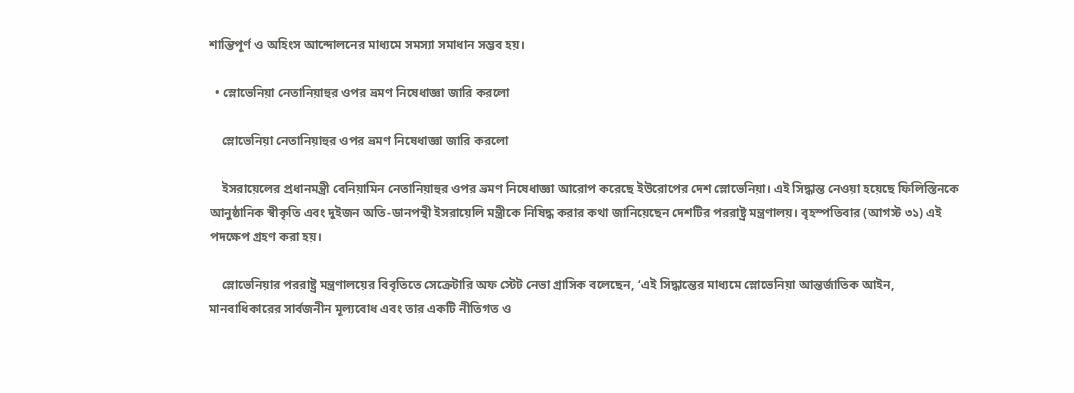শান্তিপূর্ণ ও অহিংস আন্দোলনের মাধ্যমে সমস্যা সমাধান সম্ভব হয়।

  • স্লোভেনিয়া নেতানিয়াহুর ওপর ভ্রমণ নিষেধাজ্ঞা জারি করলো

    স্লোভেনিয়া নেতানিয়াহুর ওপর ভ্রমণ নিষেধাজ্ঞা জারি করলো

    ইসরায়েলের প্রধানমন্ত্রী বেনিয়ামিন নেতানিয়াহুর ওপর ভ্রমণ নিষেধাজ্ঞা আরোপ করেছে ইউরোপের দেশ স্লোভেনিয়া। এই সিদ্ধান্ত নেওয়া হয়েছে ফিলিস্তিনকে আনুষ্ঠানিক স্বীকৃতি এবং দুইজন অতি-ডানপন্থী ইসরায়েলি মন্ত্রীকে নিষিদ্ধ করার কথা জানিয়েছেন দেশটির পররাষ্ট্র মন্ত্রণালয়। বৃহস্পতিবার (আগস্ট ৩১) এই পদক্ষেপ গ্রহণ করা হয়।

    স্লোভেনিয়ার পররাষ্ট্র মন্ত্রণালয়ের বিবৃতিতে সেক্রেটারি অফ স্টেট নেভা গ্রাসিক বলেছেন, ‘এই সিদ্ধান্তের মাধ্যমে স্লোভেনিয়া আন্তর্জাতিক আইন, মানবাধিকারের সার্বজনীন মূল্যবোধ এবং তার একটি নীতিগত ও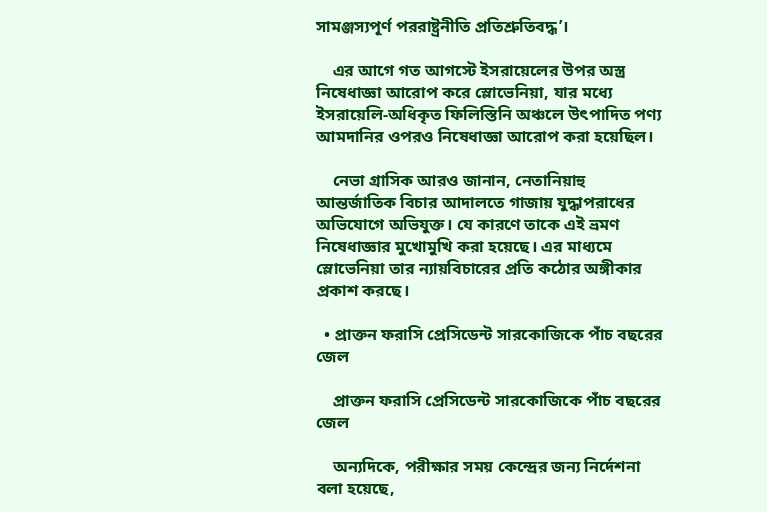সামঞ্জস্যপূর্ণ পররাষ্ট্রনীতি প্রতিশ্রুতিবদ্ধ’।

    এর আগে গত আগস্টে ইসরায়েলের উপর অস্ত্র নিষেধাজ্ঞা আরোপ করে স্লোভেনিয়া, যার মধ্যে ইসরায়েলি-অধিকৃত ফিলিস্তিনি অঞ্চলে উৎপাদিত পণ্য আমদানির ওপরও নিষেধাজ্ঞা আরোপ করা হয়েছিল।

    নেভা গ্রাসিক আরও জানান, নেতানিয়াহু আন্তর্জাতিক বিচার আদালতে গাজায় যুদ্ধাপরাধের অভিযোগে অভিযুক্ত। যে কারণে তাকে এই ভ্রমণ নিষেধাজ্ঞার মুখোমুখি করা হয়েছে। এর মাধ্যমে স্লোভেনিয়া তার ন্যায়বিচারের প্রতি কঠোর অঙ্গীকার প্রকাশ করছে।

  • প্রাক্তন ফরাসি প্রেসিডেন্ট সারকোজিকে পাঁচ বছরের জেল

    প্রাক্তন ফরাসি প্রেসিডেন্ট সারকোজিকে পাঁচ বছরের জেল

    অন্যদিকে, পরীক্ষার সময় কেন্দ্রের জন্য নির্দেশনা বলা হয়েছে,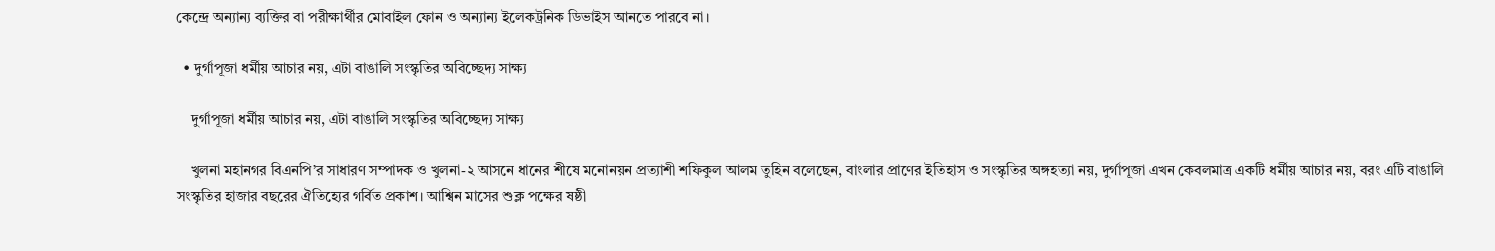কেন্দ্রে অন্যান্য ব্যক্তির বা পরীক্ষার্থীর মোবাইল ফোন ও অন্যান্য ইলেকট্রনিক ডিভাইস আনতে পারবে না।

  • দুর্গাপূজা ধর্মীয় আচার নয়, এটা বাঙালি সংস্কৃতির অবিচ্ছেদ্য সাক্ষ্য

    দুর্গাপূজা ধর্মীয় আচার নয়, এটা বাঙালি সংস্কৃতির অবিচ্ছেদ্য সাক্ষ্য

    খুলনা মহানগর বিএনপি’র সাধারণ সম্পাদক ও খুলনা-২ আসনে ধানের শীষে মনোনয়ন প্রত্যাশী শফিকুল আলম তুহিন বলেছেন, বাংলার প্রাণের ইতিহাস ও সংস্কৃতির অঙ্গহত্যা নয়, দুর্গাপূজা এখন কেবলমাত্র একটি ধর্মীয় আচার নয়, বরং এটি বাঙালি সংস্কৃতির হাজার বছরের ঐতিহ্যের গর্বিত প্রকাশ। আশ্বিন মাসের শুক্ল পক্ষের ষষ্ঠী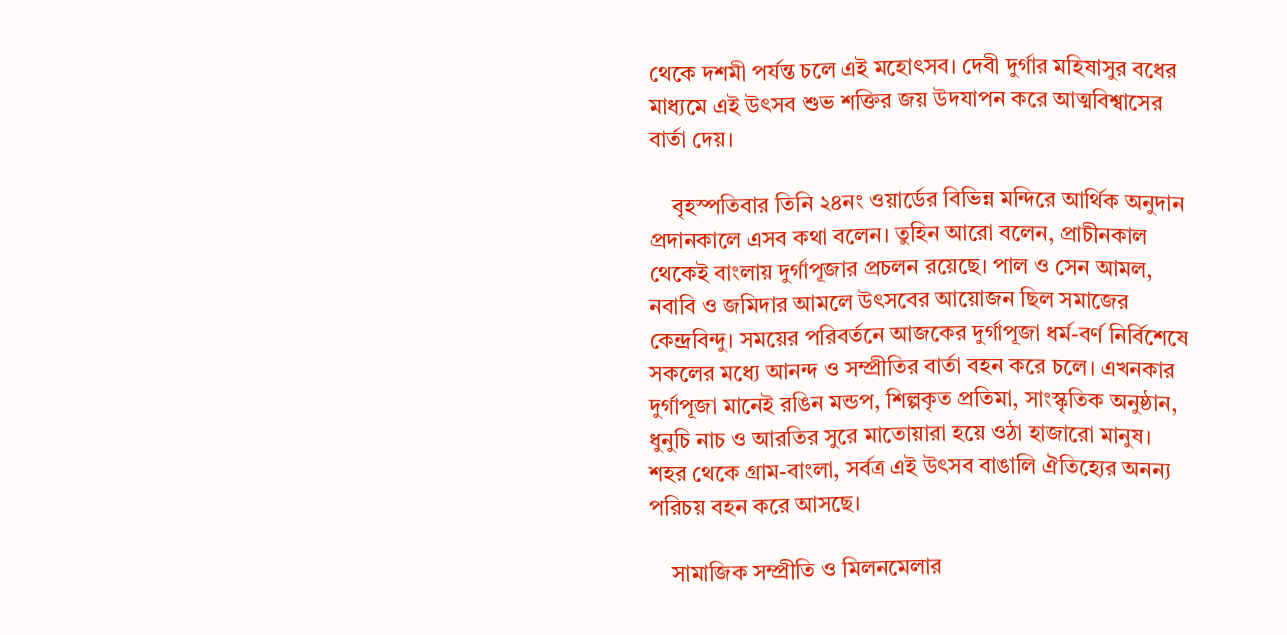থেকে দশমী পর্যন্ত চলে এই মহোৎসব। দেবী দুর্গার মহিষাসুর বধের মাধ্যমে এই উৎসব শুভ শক্তির জয় উদযাপন করে আত্মবিশ্বাসের বার্তা দেয়।

    বৃহস্পতিবার তিনি ২৪নং ওয়ার্ডের বিভিন্ন মন্দিরে আর্থিক অনুদান প্রদানকালে এসব কথা বলেন। তুহিন আরো বলেন, প্রাচীনকাল থেকেই বাংলায় দুর্গাপূজার প্রচলন রয়েছে। পাল ও সেন আমল, নবাবি ও জমিদার আমলে উৎসবের আয়োজন ছিল সমাজের কেন্দ্রবিন্দু। সময়ের পরিবর্তনে আজকের দুর্গাপূজা ধর্ম-বর্ণ নির্বিশেষে সকলের মধ্যে আনন্দ ও সম্প্রীতির বার্তা বহন করে চলে। এখনকার দুর্গাপূজা মানেই রঙিন মন্ডপ, শিল্পকৃত প্রতিমা, সাংস্কৃতিক অনুষ্ঠান, ধুনুচি নাচ ও আরতির সুরে মাতোয়ারা হয়ে ওঠা হাজারো মানুষ। শহর থেকে গ্রাম-বাংলা, সর্বত্র এই উৎসব বাঙালি ঐতিহ্যের অনন্য পরিচয় বহন করে আসছে।

    সামাজিক সম্প্রীতি ও মিলনমেলার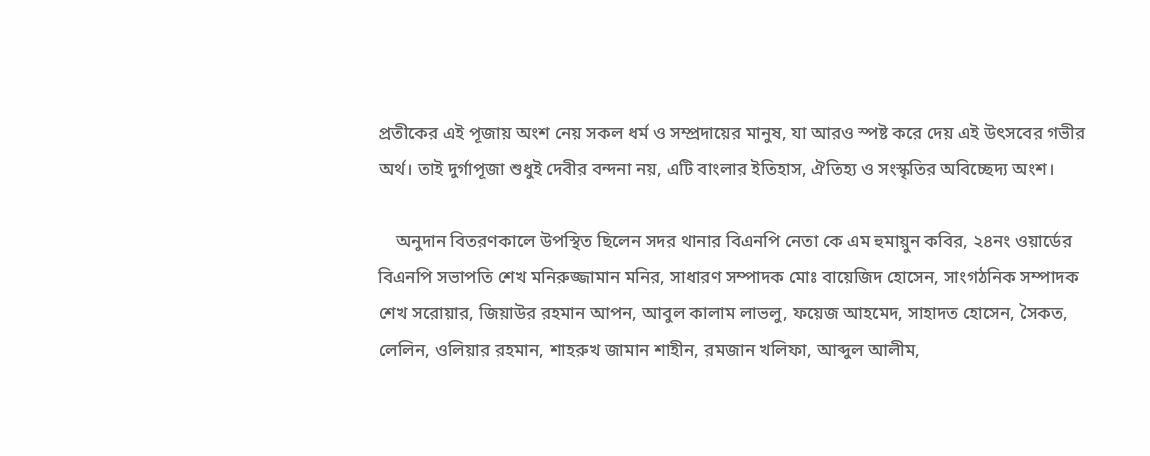প্রতীকের এই পূজায় অংশ নেয় সকল ধর্ম ও সম্প্রদায়ের মানুষ, যা আরও স্পষ্ট করে দেয় এই উৎসবের গভীর অর্থ। তাই দুর্গাপূজা শুধুই দেবীর বন্দনা নয়, এটি বাংলার ইতিহাস, ঐতিহ্য ও সংস্কৃতির অবিচ্ছেদ্য অংশ।

    অনুদান বিতরণকালে উপস্থিত ছিলেন সদর থানার বিএনপি নেতা কে এম হুমায়ুন কবির, ২৪নং ওয়ার্ডের বিএনপি সভাপতি শেখ মনিরুজ্জামান মনির, সাধারণ সম্পাদক মোঃ বায়েজিদ হোসেন, সাংগঠনিক সম্পাদক শেখ সরোয়ার, জিয়াউর রহমান আপন, আবুল কালাম লাভলু, ফয়েজ আহমেদ, সাহাদত হোসেন, সৈকত, লেলিন, ওলিয়ার রহমান, শাহরুখ জামান শাহীন, রমজান খলিফা, আব্দুল আলীম,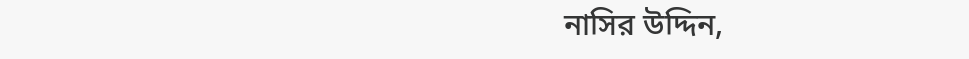নাসির উদ্দিন,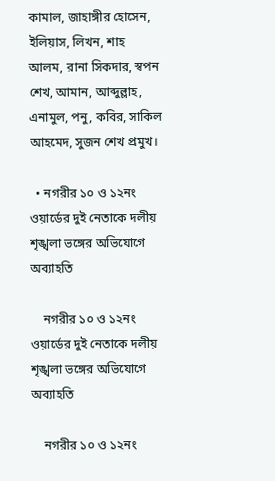কামাল, জাহাঙ্গীর হোসেন, ইলিয়াস, লিখন, শাহ আলম, রানা সিকদার, স্বপন শেখ, আমান, আব্দুল্লাহ, এনামুল, পনু, কবির, সাকিল আহমেদ, সুজন শেখ প্রমুখ।

  • নগরীর ১০ ও ১২নং ওয়ার্ডের দুই নেতাকে দলীয় শৃঙ্খলা ভঙ্গের অভিযোগে অব্যাহতি

    নগরীর ১০ ও ১২নং ওয়ার্ডের দুই নেতাকে দলীয় শৃঙ্খলা ভঙ্গের অভিযোগে অব্যাহতি

    নগরীর ১০ ও ১২নং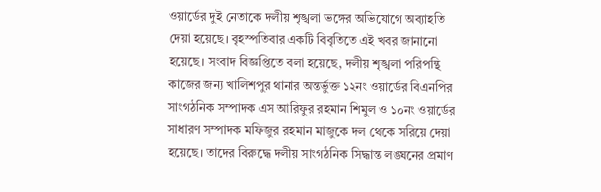ওয়ার্ডের দুই নেতাকে দলীয় শৃঙ্খলা ভঙ্গের অভিযোগে অব্যাহতি দেয়া হয়েছে। বৃহস্পতিবার একটি বিবৃতিতে এই খবর জানানো হয়েছে। সংবাদ বিজ্ঞপ্তিতে বলা হয়েছে, দলীয় শৃঙ্খলা পরিপন্থি কাজের জন্য খালিশপুর থানার অন্তর্ভুক্ত ১২নং ওয়ার্ডের বিএনপির সাংগঠনিক সম্পাদক এস আরিফুর রহমান শিমুল ও ১০নং ওয়ার্ডের সাধারণ সম্পাদক মফিজুর রহমান মাজুকে দল থেকে সরিয়ে দেয়া হয়েছে। তাদের বিরুদ্ধে দলীয় সাংগঠনিক সিদ্ধান্ত লঙ্ঘনের প্রমাণ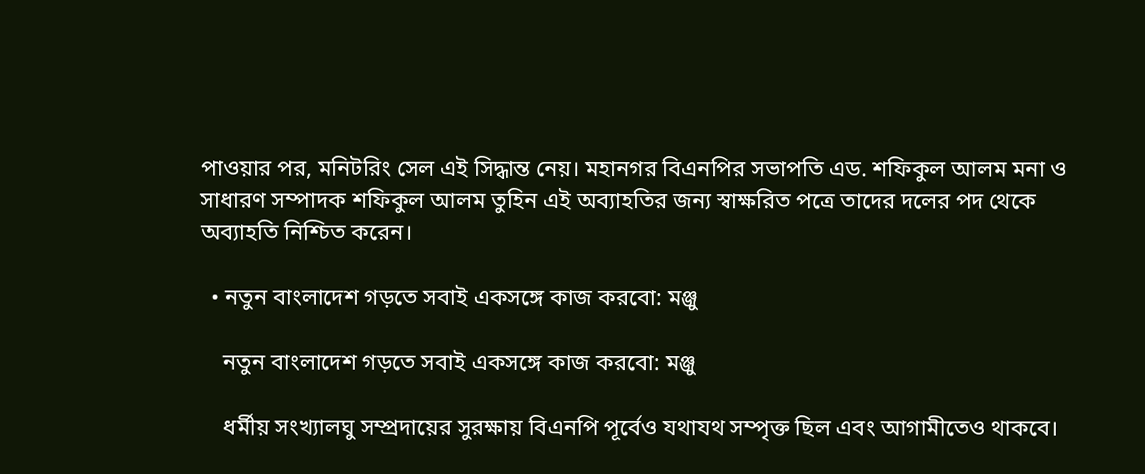পাওয়ার পর, মনিটরিং সেল এই সিদ্ধান্ত নেয়। মহানগর বিএনপির সভাপতি এড. শফিকুল আলম মনা ও সাধারণ সম্পাদক শফিকুল আলম তুহিন এই অব্যাহতির জন্য স্বাক্ষরিত পত্রে তাদের দলের পদ থেকে অব্যাহতি নিশ্চিত করেন।

  • নতুন বাংলাদেশ গড়তে সবাই একসঙ্গে কাজ করবো: মঞ্জু

    নতুন বাংলাদেশ গড়তে সবাই একসঙ্গে কাজ করবো: মঞ্জু

    ধর্মীয় সংখ্যালঘু সম্প্রদায়ের সুরক্ষায় বিএনপি পূর্বেও যথাযথ সম্পৃক্ত ছিল এবং আগামীতেও থাকবে।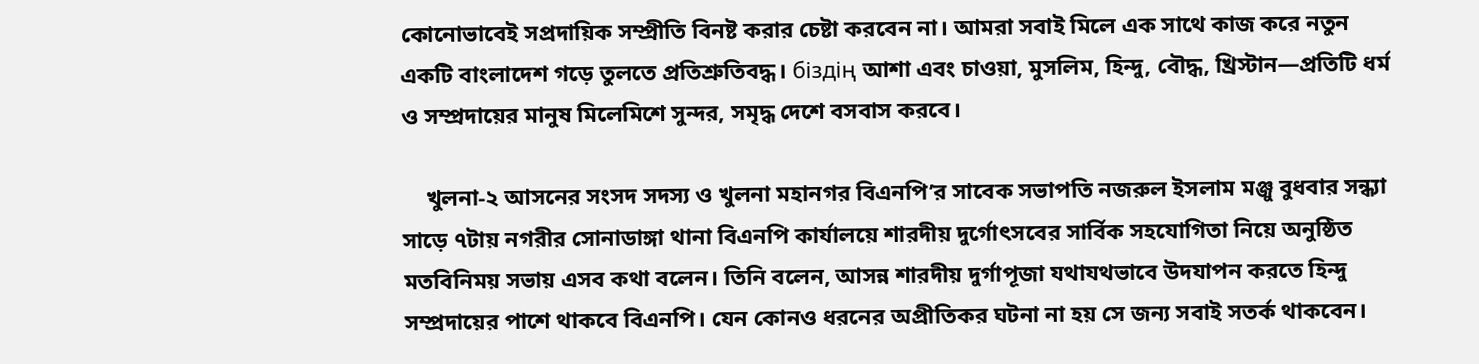কোনোভাবেই সপ্রদায়িক সম্প্রীতি বিনষ্ট করার চেষ্টা করবেন না। আমরা সবাই মিলে এক সাথে কাজ করে নতুন একটি বাংলাদেশ গড়ে তুলতে প্রতিশ্রুতিবদ্ধ। біздің আশা এবং চাওয়া, মুসলিম, হিন্দু, বৌদ্ধ, খ্রিস্টান—প্রতিটি ধর্ম ও সম্প্রদায়ের মানুষ মিলেমিশে সুন্দর, সমৃদ্ধ দেশে বসবাস করবে।

    খুলনা-২ আসনের সংসদ সদস্য ও খুলনা মহানগর বিএনপি’র সাবেক সভাপতি নজরুল ইসলাম মঞ্জু বুধবার সন্ধ্যা সাড়ে ৭টায় নগরীর সোনাডাঙ্গা থানা বিএনপি কার্যালয়ে শারদীয় দুর্গোৎসবের সার্বিক সহযোগিতা নিয়ে অনুষ্ঠিত মতবিনিময় সভায় এসব কথা বলেন। তিনি বলেন, আসন্ন শারদীয় দুর্গাপূজা যথাযথভাবে উদযাপন করতে হিন্দু সম্প্রদায়ের পাশে থাকবে বিএনপি। যেন কোনও ধরনের অপ্রীতিকর ঘটনা না হয় সে জন্য সবাই সতর্ক থাকবেন।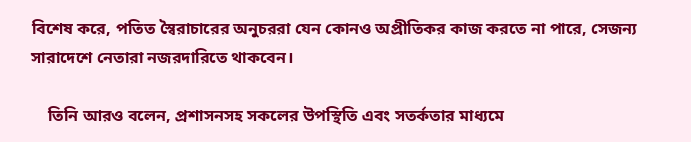বিশেষ করে, পতিত স্বৈরাচারের অনুচররা যেন কোনও অপ্রীতিকর কাজ করতে না পারে, সেজন্য সারাদেশে নেতারা নজরদারিতে থাকবেন।

    তিনি আরও বলেন, প্রশাসনসহ সকলের উপস্থিতি এবং সতর্কতার মাধ্যমে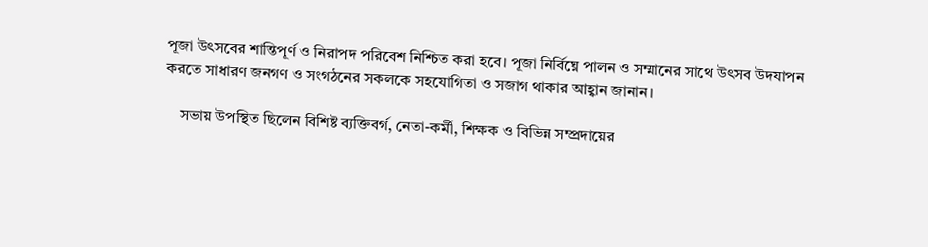পূজা উৎসবের শান্তিপূর্ণ ও নিরাপদ পরিবেশ নিশ্চিত করা হবে। পূজা নির্বিঘ্নে পালন ও সম্মানের সাথে উৎসব উদযাপন করতে সাধারণ জনগণ ও সংগঠনের সকলকে সহযোগিতা ও সজাগ থাকার আহ্বান জানান।

    সভায় উপস্থিত ছিলেন বিশিষ্ট ব্যক্তিবর্গ, নেতা-কর্মী, শিক্ষক ও বিভিন্ন সম্প্রদায়ের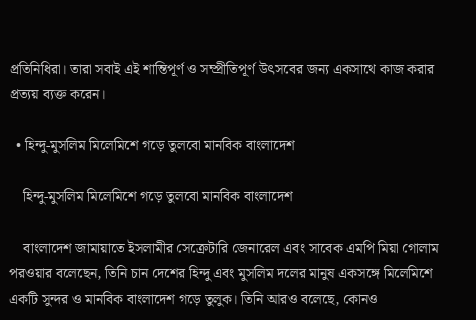প্রতিনিধিরা। তারা সবাই এই শান্তিপূর্ণ ও সম্প্রীতিপূর্ণ উৎসবের জন্য একসাথে কাজ করার প্রত্যয় ব্যক্ত করেন।

  • হিন্দু-মুসলিম মিলেমিশে গড়ে তুলবো মানবিক বাংলাদেশ

    হিন্দু-মুসলিম মিলেমিশে গড়ে তুলবো মানবিক বাংলাদেশ

    বাংলাদেশ জামায়াতে ইসলামীর সেক্রেটারি জেনারেল এবং সাবেক এমপি মিয়া গোলাম পরওয়ার বলেছেন, তিনি চান দেশের হিন্দু এবং মুসলিম দলের মানুষ একসঙ্গে মিলেমিশে একটি সুন্দর ও মানবিক বাংলাদেশ গড়ে তুলুক। তিনি আরও বলেছে, কোনও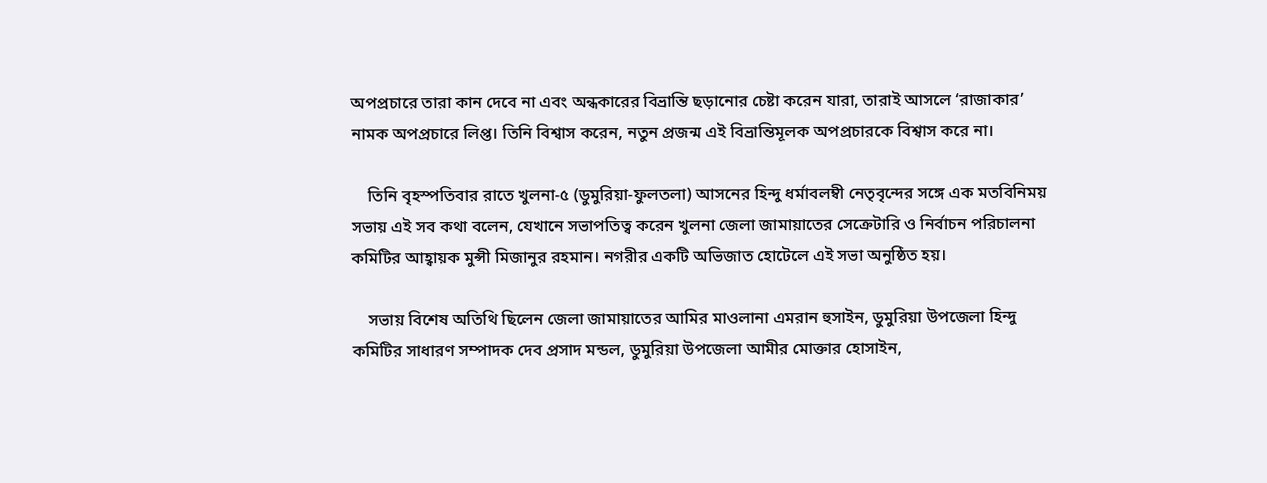অপপ্রচারে তারা কান দেবে না এবং অন্ধকারের বিভ্রান্তি ছড়ানোর চেষ্টা করেন যারা, তারাই আসলে ‘রাজাকার’ নামক অপপ্রচারে লিপ্ত। তিনি বিশ্বাস করেন, নতুন প্রজন্ম এই বিভ্রান্তিমূলক অপপ্রচারকে বিশ্বাস করে না।

    তিনি বৃহস্পতিবার রাতে খুলনা-৫ (ডুমুরিয়া-ফুলতলা) আসনের হিন্দু ধর্মাবলম্বী নেতৃবৃন্দের সঙ্গে এক মতবিনিময় সভায় এই সব কথা বলেন, যেখানে সভাপতিত্ব করেন খুলনা জেলা জামায়াতের সেক্রেটারি ও নির্বাচন পরিচালনা কমিটির আহ্বায়ক মুন্সী মিজানুর রহমান। নগরীর একটি অভিজাত হোটেলে এই সভা অনুষ্ঠিত হয়।

    সভায় বিশেষ অতিথি ছিলেন জেলা জামায়াতের আমির মাওলানা এমরান হুসাইন, ডুমুরিয়া উপজেলা হিন্দু কমিটির সাধারণ সম্পাদক দেব প্রসাদ মন্ডল, ডুমুরিয়া উপজেলা আমীর মোক্তার হোসাইন,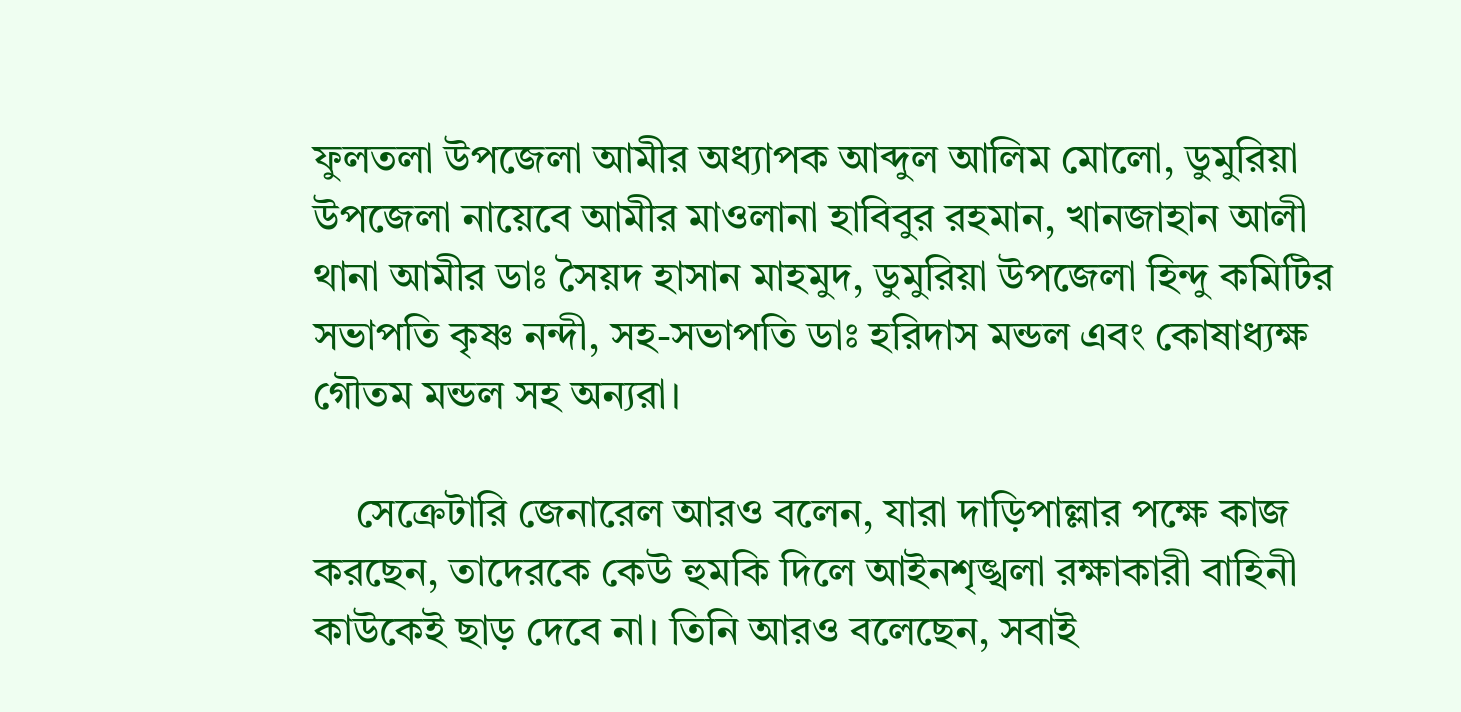ফুলতলা উপজেলা আমীর অধ্যাপক আব্দুল আলিম মোলো, ডুমুরিয়া উপজেলা নায়েবে আমীর মাওলানা হাবিবুর রহমান, খানজাহান আলী থানা আমীর ডাঃ সৈয়দ হাসান মাহমুদ, ডুমুরিয়া উপজেলা হিন্দু কমিটির সভাপতি কৃষ্ণ নন্দী, সহ-সভাপতি ডাঃ হরিদাস মন্ডল এবং কোষাধ্যক্ষ গৌতম মন্ডল সহ অন্যরা।

    সেক্রেটারি জেনারেল আরও বলেন, যারা দাড়িপাল্লার পক্ষে কাজ করছেন, তাদেরকে কেউ হুমকি দিলে আইনশৃঙ্খলা রক্ষাকারী বাহিনী কাউকেই ছাড় দেবে না। তিনি আরও বলেছেন, সবাই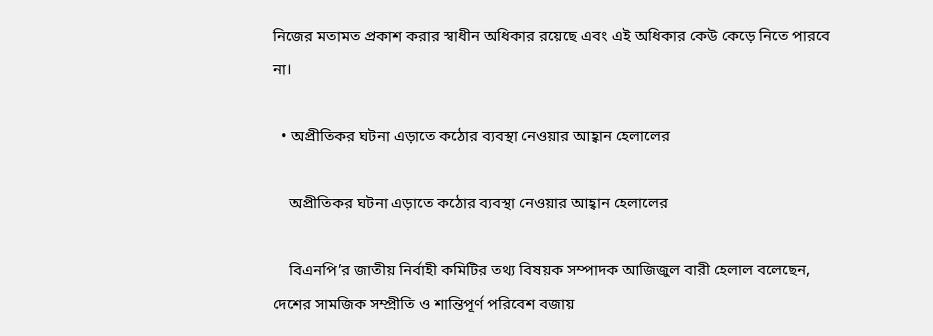নিজের মতামত প্রকাশ করার স্বাধীন অধিকার রয়েছে এবং এই অধিকার কেউ কেড়ে নিতে পারবে না।

  • অপ্রীতিকর ঘটনা এড়াতে কঠোর ব্যবস্থা নেওয়ার আহ্বান হেলালের

    অপ্রীতিকর ঘটনা এড়াতে কঠোর ব্যবস্থা নেওয়ার আহ্বান হেলালের

    বিএনপি’র জাতীয় নির্বাহী কমিটির তথ্য বিষয়ক সম্পাদক আজিজুল বারী হেলাল বলেছেন, দেশের সামজিক সম্প্রীতি ও শান্তিপূর্ণ পরিবেশ বজায়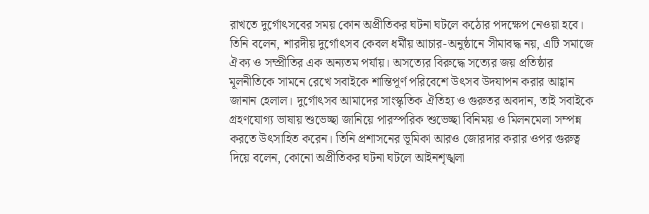রাখতে দুর্গোৎসবের সময় কোন অপ্রীতিকর ঘটনা ঘটলে কঠোর পদক্ষেপ নেওয়া হবে। তিনি বলেন, শারদীয় দুর্গোৎসব কেবল ধর্মীয় আচার-অনুষ্ঠানে সীমাবদ্ধ নয়, এটি সমাজে ঐক্য ও সম্প্রীতির এক অন্যতম পর্যায়। অসত্যের বিরুদ্ধে সত্যের জয় প্রতিষ্ঠার মূলনীতিকে সামনে রেখে সবাইকে শান্তিপূর্ণ পরিবেশে উৎসব উদযাপন করার আহ্বান জানান হেলাল। দুর্গোৎসব আমাদের সাংস্কৃতিক ঐতিহ্য ও গুরুতর অবদান, তাই সবাইকে গ্রহণযোগ্য ভাষায় শুভেচ্ছা জানিয়ে পারস্পরিক শুভেচ্ছা বিনিময় ও মিলনমেলা সম্পন্ন করতে উৎসাহিত করেন। তিনি প্রশাসনের ভূমিকা আরও জোরদার করার ওপর গুরুত্ব দিয়ে বলেন, কোনো অপ্রীতিকর ঘটনা ঘটলে আইনশৃঙ্খলা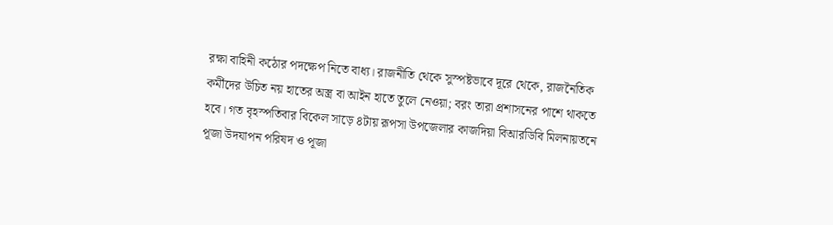রক্ষা বাহিনী কঠোর পদক্ষেপ নিতে বাধ্য। রাজনীতি থেকে সুস্পষ্টভাবে দূরে থেকে, রাজনৈতিক কর্মীদের উচিত নয় হাতের অস্ত্র বা আইন হাতে তুলে নেওয়া; বরং তারা প্রশাসনের পাশে থাকতে হবে। গত বৃহস্পতিবার বিকেল সাড়ে ৪টায় রূপসা উপজেলার কাজদিয়া বিআরডিবি মিলনায়তনে পূজা উদযাপন পরিষদ ও পূজা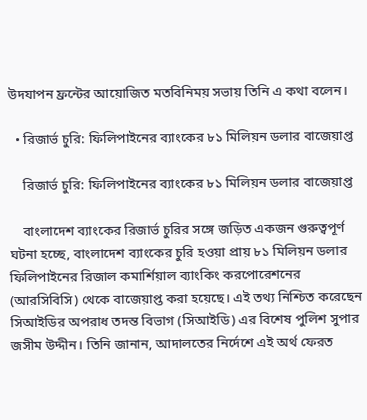উদযাপন ফ্রন্টের আয়োজিত মতবিনিময় সভায় তিনি এ কথা বলেন।

  • রিজার্ভ চুরি: ফিলিপাইনের ব্যাংকের ৮১ মিলিয়ন ডলার বাজেয়াপ্ত

    রিজার্ভ চুরি: ফিলিপাইনের ব্যাংকের ৮১ মিলিয়ন ডলার বাজেয়াপ্ত

    বাংলাদেশ ব্যাংকের রিজার্ভ চুরির সঙ্গে জড়িত একজন গুরুত্বপূর্ণ ঘটনা হচ্ছে, বাংলাদেশ ব্যাংকের চুরি হওয়া প্রায় ৮১ মিলিয়ন ডলার ফিলিপাইনের রিজাল কমার্শিয়াল ব্যাংকিং করপোরেশনের (আরসিবিসি) থেকে বাজেয়াপ্ত করা হয়েছে। এই তথ্য নিশ্চিত করেছেন সিআইডির অপরাধ তদন্ত বিভাগ (সিআইডি) এর বিশেষ পুলিশ সুপার জসীম উদ্দীন। তিনি জানান, আদালতের নির্দেশে এই অর্থ ফেরত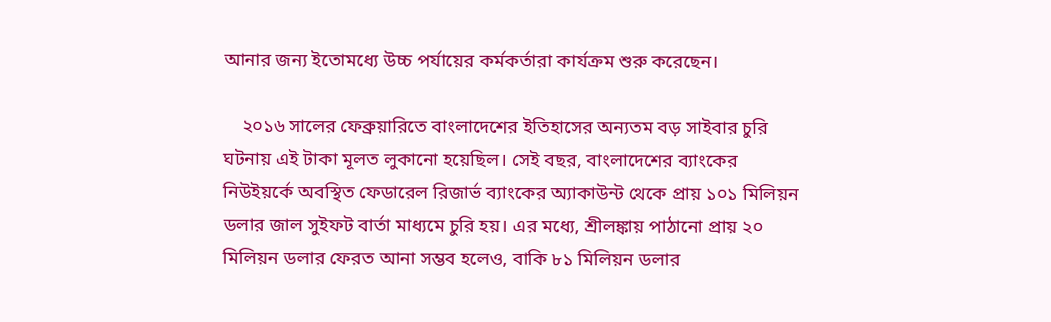আনার জন্য ইতোমধ্যে উচ্চ পর্যায়ের কর্মকর্তারা কার্যক্রম শুরু করেছেন।

    ২০১৬ সালের ফেব্রুয়ারিতে বাংলাদেশের ইতিহাসের অন্যতম বড় সাইবার চুরি ঘটনায় এই টাকা মূলত লুকানো হয়েছিল। সেই বছর, বাংলাদেশের ব্যাংকের নিউইয়র্কে অবস্থিত ফেডারেল রিজার্ভ ব্যাংকের অ্যাকাউন্ট থেকে প্রায় ১০১ মিলিয়ন ডলার জাল সুইফট বার্তা মাধ্যমে চুরি হয়। এর মধ্যে, শ্রীলঙ্কায় পাঠানো প্রায় ২০ মিলিয়ন ডলার ফেরত আনা সম্ভব হলেও, বাকি ৮১ মিলিয়ন ডলার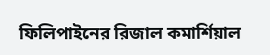ফিলিপাইনের রিজাল কমার্শিয়াল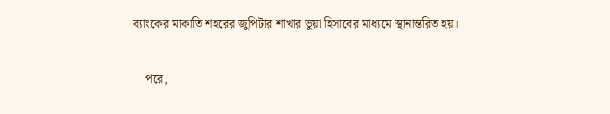ব্যাংকের মাকাতি শহরের জুপিটার শাখার ভুয়া হিসাবের মাধ্যমে স্থানান্তরিত হয়।

    পরে,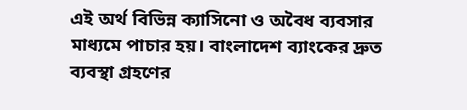এই অর্থ বিভিন্ন ক্যাসিনো ও অবৈধ ব্যবসার মাধ্যমে পাচার হয়। বাংলাদেশ ব্যাংকের দ্রুত ব্যবস্থা গ্রহণের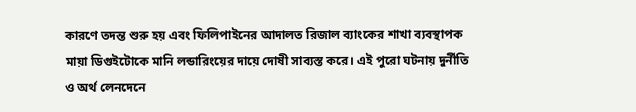কারণে তদন্ত শুরু হয় এবং ফিলিপাইনের আদালত রিজাল ব্যাংকের শাখা ব্যবস্থাপক মায়া ডিগুইটোকে মানি লন্ডারিংয়ের দায়ে দোষী সাব্যস্ত করে। এই পুরো ঘটনায় দুর্নীতি ও অর্থ লেনদেনে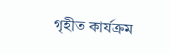গৃহীত কার্যক্রম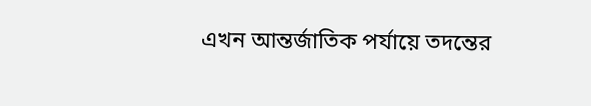এখন আন্তর্জাতিক পর্যায়ে তদন্তের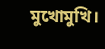মুখোমুখি।